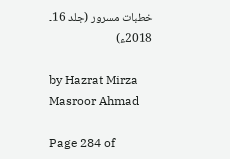خطبات مسرور (جلد 16۔ 2018ء)

by Hazrat Mirza Masroor Ahmad

Page 284 of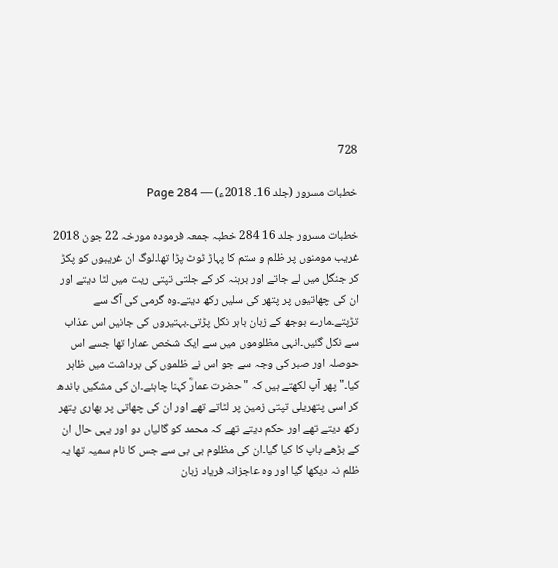728

خطبات مسرور (جلد 16۔ 2018ء) — Page 284

خطبات مسرور جلد 16 284 خطبہ جمعہ فرمودہ مورخہ 22 جون 2018 غریب مومنوں پر ظلم و ستم کا پہاڑ ٹوٹ پڑا تھا۔لوگ ان غریبوں کو پکڑ کر جنگل میں لے جاتے اور برہنہ کر کے جلتی تپتی ریت میں لٹا دیتے اور ان کی چھاتیوں پر پتھر کی سلیں رکھ دیتے۔وہ گرمی کی آگ سے تڑپتے۔مارے بوجھ کے زبان باہر نکل پڑتی۔بہتیروں کی جانیں اس عذاب سے نکل گئیں۔انہی مظلوموں میں سے ایک شخص عمارا تھا جسے اس حوصلہ اور صبر کی وجہ سے جو اس نے ظلموں کی برداشت میں ظاہر کیا۔" پھر آپ لکھتے ہیں کہ "حضرت عمارؓ کہنا چاہئے۔ان کی مشکیں باندھ کر اسی پتھریلی تپتی زمین پر لٹاتے تھے اور ان کی چھاتی پر بھاری پتھر رکھ دیتے تھے اور حکم دیتے تھے کہ محمد کو گالیاں دو اور یہی حال ان کے بڑھے باپ کا کیا گیا۔ان کی مظلوم بی بی سے جس کا نام سمیہ تھا یہ ظلم نہ دیکھا گیا اور وہ عاجزانہ فریاد زبان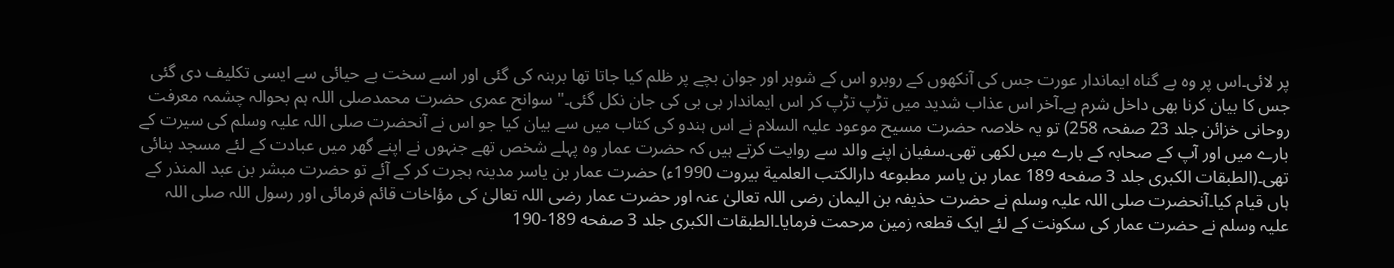پر لائی۔اس پر وہ بے گناہ ایماندار عورت جس کی آنکھوں کے روبرو اس کے شوہر اور جوان بچے پر ظلم کیا جاتا تھا برہنہ کی گئی اور اسے سخت بے حیائی سے ایسی تکلیف دی گئی جس کا بیان کرنا بھی داخل شرم ہے۔آخر اس عذاب شدید میں تڑپ تڑپ کر اس ایماندار بی بی کی جان نکل گئی۔" سوانح عمری حضرت محمدصلی اللہ ہم بحوالہ چشمہ معرفت روحانی خزائن جلد 23 صفحہ 258) تو یہ خلاصہ حضرت مسیح موعود علیہ السلام نے اس ہندو کی کتاب میں سے بیان کیا جو اس نے آنحضرت صلی اللہ علیہ وسلم کی سیرت کے بارے میں اور آپ کے صحابہ کے بارے میں لکھی تھی۔سفیان اپنے والد سے روایت کرتے ہیں کہ حضرت عمار وہ پہلے شخص تھے جنہوں نے اپنے گھر میں عبادت کے لئے مسجد بنائی تھی۔(الطبقات الكبرى جلد 3 صفحه 189 عمار بن یاسر مطبوعه دارالکتب العلمية بيروت 1990ء) حضرت عمار بن یاسر مدینہ ہجرت کر کے آئے تو حضرت مبشر بن عبد المنذر کے ہاں قیام کیا۔آنحضرت صلی اللہ علیہ وسلم نے حضرت حذیفہ بن الیمان رضی اللہ تعالیٰ عنہ اور حضرت عمار رضی اللہ تعالیٰ کی مؤاخات قائم فرمائی اور رسول اللہ صلی اللہ علیہ وسلم نے حضرت عمار کی سکونت کے لئے ایک قطعہ زمین مرحمت فرمایا۔الطبقات الكبرى جلد 3 صفحه 189-190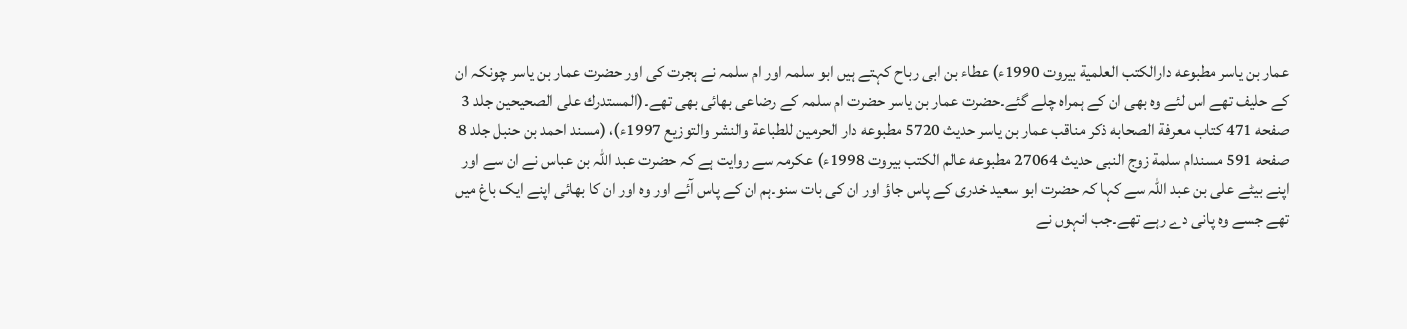عمار بن یاسر مطبوعه دارالکتب العلمية بيروت 1990ء) عطاء بن ابی رباح کہتے ہیں ابو سلمہ اور ام سلمہ نے ہجرت کی اور حضرت عمار بن یاسر چونکہ ان کے حلیف تھے اس لئے وہ بھی ان کے ہمراہ چلے گئے۔حضرت عمار بن یاسر حضرت ام سلمہ کے رضاعی بھائی بھی تھے۔(المستدرك على الصحيحين جلد 3 صفحه 471 كتاب معرفة الصحابه ذكر مناقب عمار بن یاسر حدیث 5720 مطبوعه دار الحرمين للطباعة والنشر والتوزيع 1997ء)، (مسند احمد بن حنبل جلد 8 صفحه 591 مسندام سلمة زوج النبى حديث 27064 مطبوعه عالم الكتب بيروت 1998ء) عکرمہ سے روایت ہے کہ حضرت عبد اللہ بن عباس نے ان سے اور اپنے بیٹے علی بن عبد اللہ سے کہا کہ حضرت ابو سعید خدری کے پاس جاؤ اور ان کی بات سنو۔ہم ان کے پاس آئے اور وہ اور ان کا بھائی اپنے ایک باغ میں تھے جسے وہ پانی دے رہے تھے۔جب انہوں نے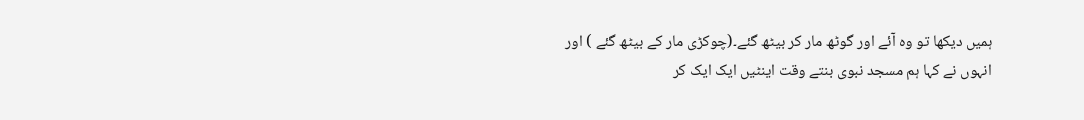ہمیں دیکھا تو وہ آئے اور گوٹھ مار کر بیٹھ گئے۔(چوکڑی مار کے بیٹھ گئے ) اور انہوں نے کہا ہم مسجد نبوی بنتے وقت اینٹیں ایک ایک کر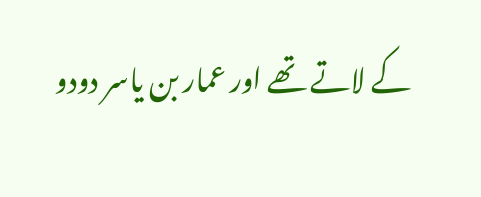کے لاتے تھے اور عمار بن یاسر دودو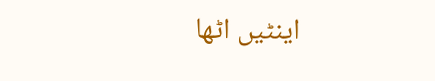اینٹیں اٹھا